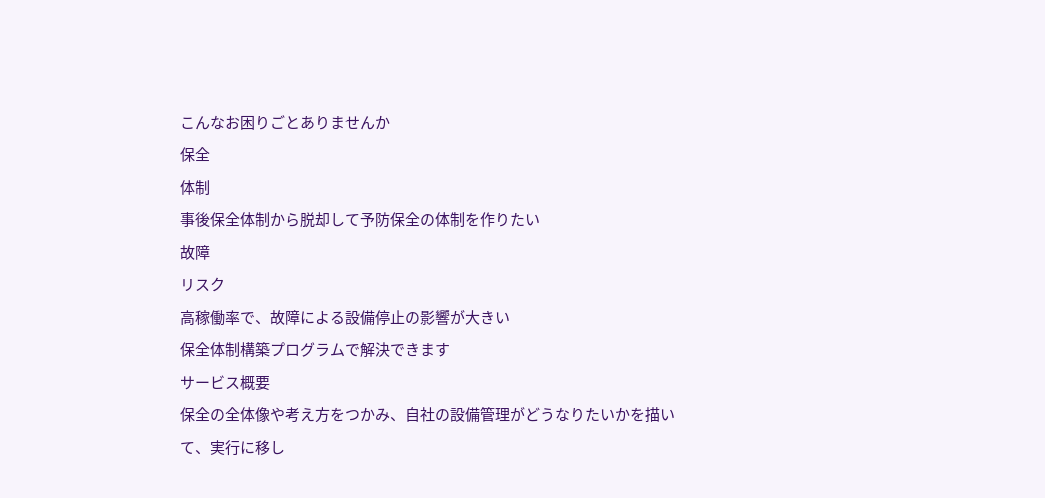こんなお困りごとありませんか
保全
体制
事後保全体制から脱却して予防保全の体制を作りたい
故障
リスク
高稼働率で、故障による設備停止の影響が大きい
保全体制構築プログラムで解決できます
サービス概要
保全の全体像や考え方をつかみ、自社の設備管理がどうなりたいかを描いて、実行に移し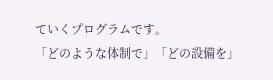ていくプログラムです。
「どのような体制で」「どの設備を」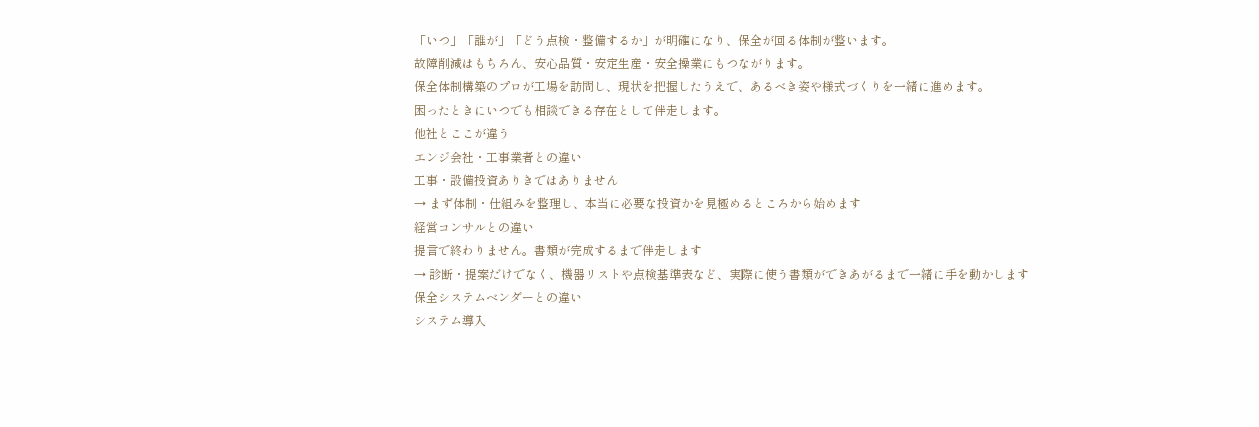「いつ」「誰が」「どう点検・整備するか」が明確になり、保全が回る体制が整います。
故障削減はもちろん、安心品質・安定生産・安全操業にもつながります。
保全体制構築のプロが工場を訪問し、現状を把握したうえで、あるべき姿や様式づくりを一緒に進めます。
困ったときにいつでも相談できる存在として伴走します。
他社とここが違う
エンジ会社・工事業者との違い
工事・設備投資ありきではありません
→ まず体制・仕組みを整理し、本当に必要な投資かを見極めるところから始めます
経営コンサルとの違い
提言で終わりません。書類が完成するまで伴走します
→ 診断・提案だけでなく、機器リストや点検基準表など、実際に使う書類ができあがるまで一緒に手を動かします
保全システムベンダーとの違い
システム導入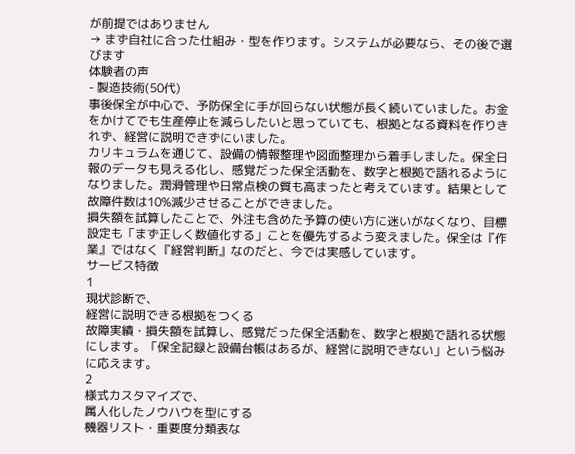が前提ではありません
→ まず自社に合った仕組み・型を作ります。システムが必要なら、その後で選びます
体験者の声
- 製造技術(50代)
事後保全が中心で、予防保全に手が回らない状態が長く続いていました。お金をかけてでも生産停止を減らしたいと思っていても、根拠となる資料を作りきれず、経営に説明できずにいました。
カリキュラムを通じて、設備の情報整理や図面整理から着手しました。保全日報のデータも見える化し、感覚だった保全活動を、数字と根拠で語れるようになりました。潤滑管理や日常点検の質も高まったと考えています。結果として故障件数は10%減少させることができました。
損失額を試算したことで、外注も含めた予算の使い方に迷いがなくなり、目標設定も「まず正しく数値化する」ことを優先するよう変えました。保全は『作業』ではなく『経営判断』なのだと、今では実感しています。
サービス特徴
1
現状診断で、
経営に説明できる根拠をつくる
故障実績・損失額を試算し、感覚だった保全活動を、数字と根拠で語れる状態にします。「保全記録と設備台帳はあるが、経営に説明できない」という悩みに応えます。
2
様式カスタマイズで、
属人化したノウハウを型にする
機器リスト・重要度分類表な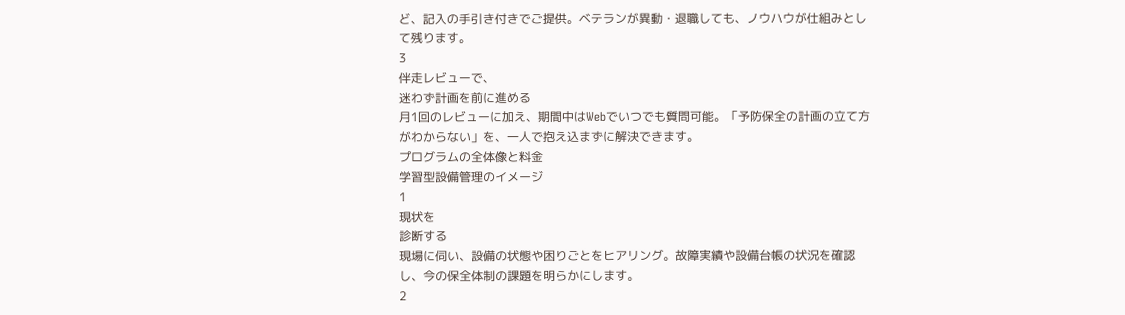ど、記入の手引き付きでご提供。ベテランが異動・退職しても、ノウハウが仕組みとして残ります。
3
伴走レビューで、
迷わず計画を前に進める
月1回のレビューに加え、期間中はWebでいつでも質問可能。「予防保全の計画の立て方がわからない」を、一人で抱え込まずに解決できます。
プログラムの全体像と料金
学習型設備管理のイメージ
1
現状を
診断する
現場に伺い、設備の状態や困りごとをヒアリング。故障実績や設備台帳の状況を確認し、今の保全体制の課題を明らかにします。
2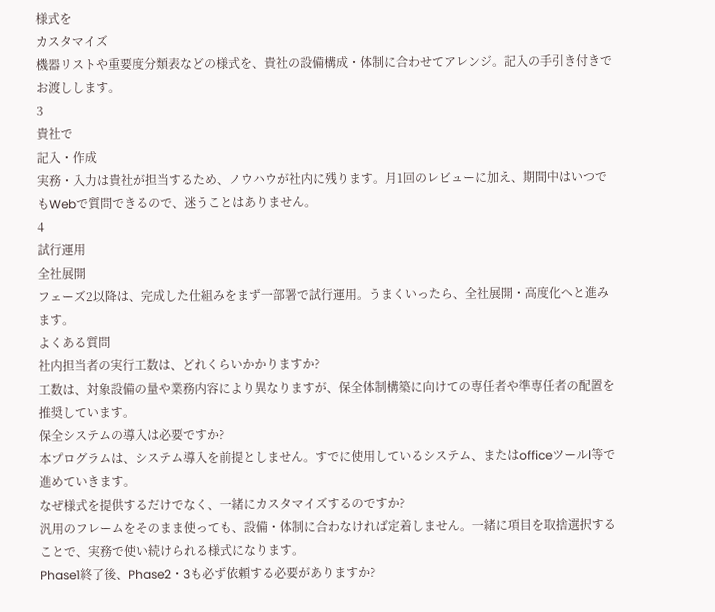様式を
カスタマイズ
機器リストや重要度分類表などの様式を、貴社の設備構成・体制に合わせてアレンジ。記入の手引き付きでお渡しします。
3
貴社で
記入・作成
実務・入力は貴社が担当するため、ノウハウが社内に残ります。月1回のレビューに加え、期間中はいつでもWebで質問できるので、迷うことはありません。
4
試行運用
全社展開
フェーズ2以降は、完成した仕組みをまず一部署で試行運用。うまくいったら、全社展開・高度化へと進みます。
よくある質問
社内担当者の実行工数は、どれくらいかかりますか?
工数は、対象設備の量や業務内容により異なりますが、保全体制構築に向けての専任者や準専任者の配置を推奨しています。
保全システムの導入は必要ですか?
本プログラムは、システム導入を前提としません。すでに使用しているシステム、またはofficeツールl等で進めていきます。
なぜ様式を提供するだけでなく、一緒にカスタマイズするのですか?
汎用のフレームをそのまま使っても、設備・体制に合わなければ定着しません。一緒に項目を取捨選択することで、実務で使い続けられる様式になります。
Phase1終了後、Phase2・3も必ず依頼する必要がありますか?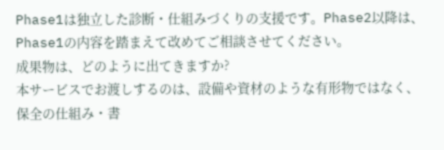Phase1は独立した診断・仕組みづくりの支援です。Phase2以降は、Phase1の内容を踏まえて改めてご相談させてください。
成果物は、どのように出てきますか?
本サービスでお渡しするのは、設備や資材のような有形物ではなく、保全の仕組み・書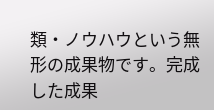類・ノウハウという無形の成果物です。完成した成果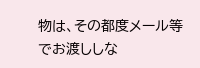物は、その都度メール等でお渡ししな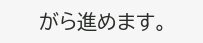がら進めます。